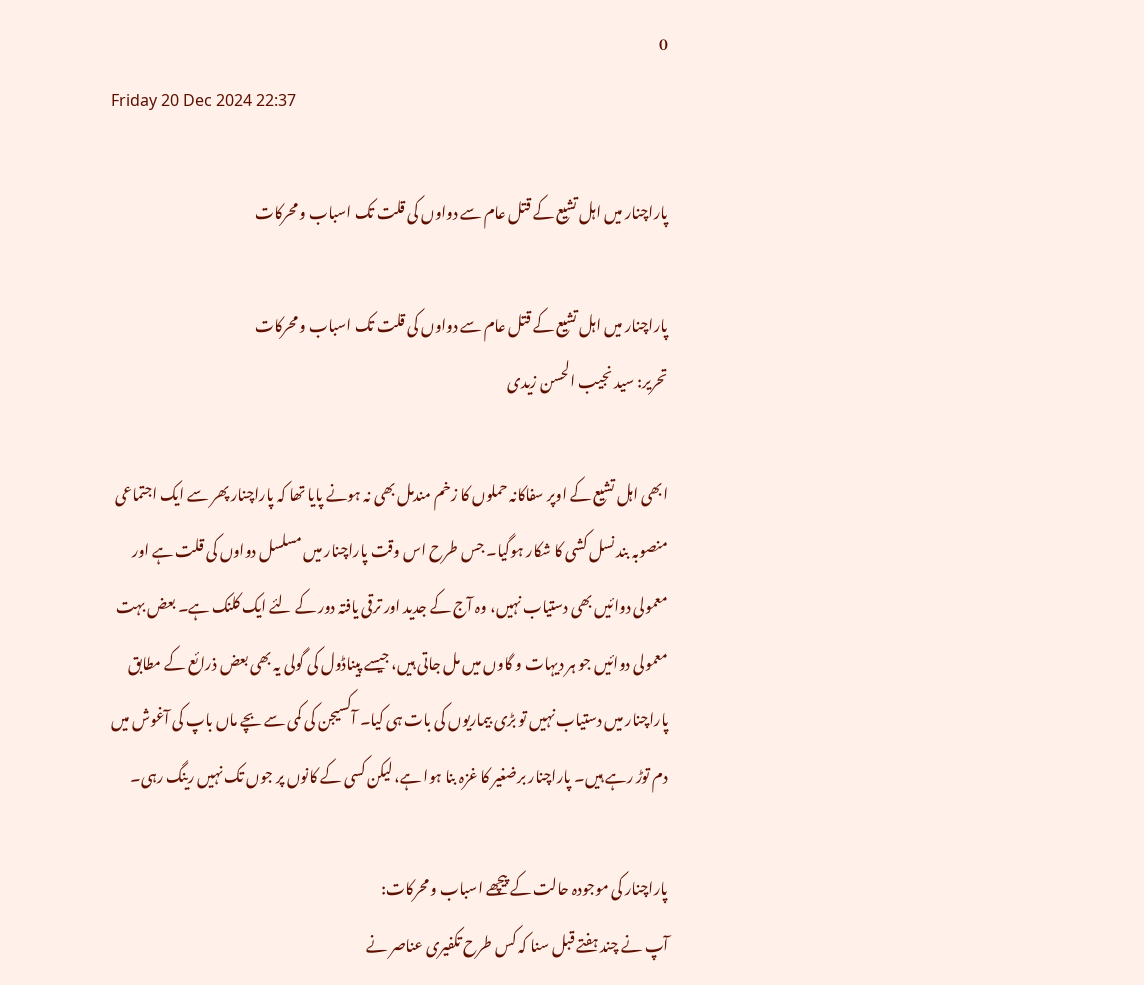0
Friday 20 Dec 2024 22:37

پاراچنار میں اہل تشیع کے قتل عام سے دواوں کی قلت تک اسباب و محرکات

پاراچنار میں اہل تشیع کے قتل عام سے دواوں کی قلت تک اسباب و محرکات
تحریر: سید نجیب الحسن زیدی

ابھی اہل تشیع کے اوپر سفاکانہ حملوں کا زخم مندمل بھی نہ ہونے پایا تھا کہ پاراچنار پھر سے ایک اجتماعی منصوبہ بند نسل کشی کا شکار ہوگیا۔ جس طرح اس وقت پاراچنار میں مسلسل دواوں کی قلت ہے اور معمولی دوائیں بھی دستیاب نہیں، وہ آج کے جدید اور ترقی یافتہ دور کے لئے ایک کلنک ہے۔ بعض بہت معمولی دوائیں جو ہر دیہات و گاوں میں مل جاتی ہیں، جیسے پیناڈول کی گولی یہ بھی بعض ذرائع کے مطابق پاراچنار میں دستیاب نہیں تو بڑی بیماریوں کی بات ہی کیا۔ آکسیجن کی کمی سے بچے ماں باپ کی آغوش میں دم توڑ رہے ہیں۔ پاراچنار برضغیر کا غزہ بنا ہوا ہے، لیکن کسی کے کانوں پر جوں تک نہیں رینگ رہی۔

پاراچنار کی موجودہ حالت کے پیچھے اسباب و محرکات:
آپ نے چند ہفتے قبل سنا کہ کس طرح تکفیری عناصر نے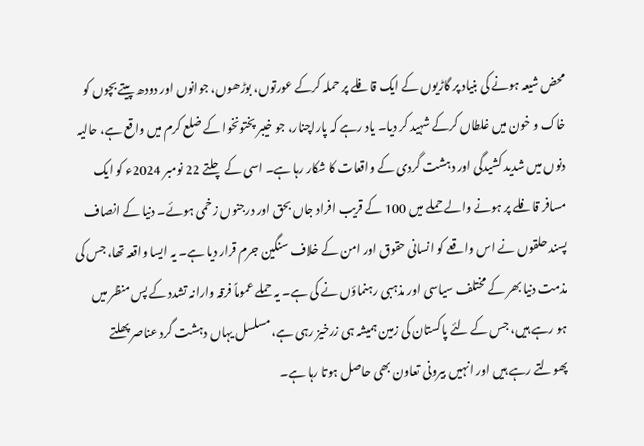محض شیعہ ہونے کی بنیاد پر گاڑیوں کے ایک قافلے پر حملہ کرکے عورتوں، بوڑھوں، جوانوں اور دودھ پیتے بچوں کو خاک و خون میں غلطاں کرکے شہید کر دیا۔ یاد رہے کہ پاراچنار، جو خیبر پختونخوا کے ضلع کرم میں واقع ہے، حالیہ دنوں میں شدید کشیدگی اور دہشت گردی کے واقعات کا شکار رہا ہے۔ اسی کے چلتے 22 نومبر 2024ء کو ایک مسافر قافلے پر ہونے والے حملے میں 100 کے قریب افراد جاں بحق اور درجنوں زخمی ہوئے۔ دنیا کے انصاف پسند حلقوں نے اس واقعے کو انسانی حقوق اور امن کے خلاف سنگین جرم قرار دیا ہے۔ یہ ایسا واقعہ تھا، جس کی مذمت دنیا بھر کے مختلف سیاسی اور مذہبی رہنماؤں نے کی ہے۔ یہ حملے عموماً فرقہ وارانہ تشدد کے پس منظر میں ہو رہے ہیں، جس کے لئے پاکستان کی زمین ہمیشہ ہی زرخیز رہی ہے، مسلسل یہاں دہشت گرد عناصر پھلتے پھولتے رہے ہیں اور انہیں بیرونی تعاون بھی حاصل ہوتا رہا ہے۔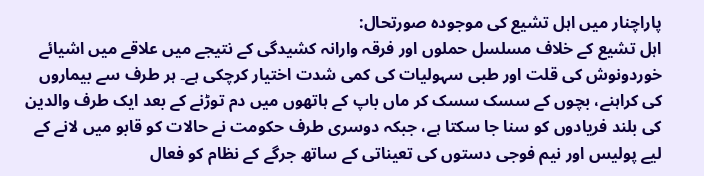پاراچنار میں اہل تشیع کی موجودہ صورتحال:
اہل تشیع کے خلاف مسلسل حملوں اور فرقہ وارانہ کشیدگی کے نتیجے میں علاقے میں اشیائے خوردونوش کی قلت اور طبی سہولیات کی کمی شدت اختیار کرچکی ہے۔ ہر طرف سے بیماروں کی کراہنے، بچوں کے سسک سسک کر ماں باپ کے ہاتھوں میں دم توڑنے کے بعد ایک طرف والدین کی بلند فریادوں کو سنا جا سکتا ہے، جبکہ دوسری طرف حکومت نے حالات کو قابو میں لانے کے لیے پولیس اور نیم فوجی دستوں کی تعیناتی کے ساتھ جرگے کے نظام کو فعال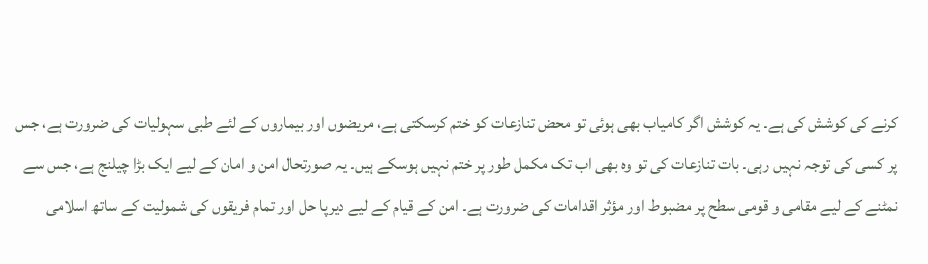کرنے کی کوشش کی ہے۔ یہ کوشش اگر کامیاب بھی ہوئی تو محض تنازعات کو ختم کرسکتی ہے، مریضوں اور بیماروں کے لئے طبی سہولیات کی ضرورت ہے، جس پر کسی کی توجہ نہیں رہی۔ بات تنازعات کی تو وہ بھی اب تک مکمل طور پر ختم نہیں ہوسکے ہیں۔ یہ صورتحال امن و امان کے لیے ایک بڑا چیلنج ہے، جس سے نمٹنے کے لیے مقامی و قومی سطح پر مضبوط اور مؤثر اقدامات کی ضرورت ہے۔ امن کے قیام کے لیے دیرپا حل اور تمام فریقوں کی شمولیت کے ساتھ اسلامی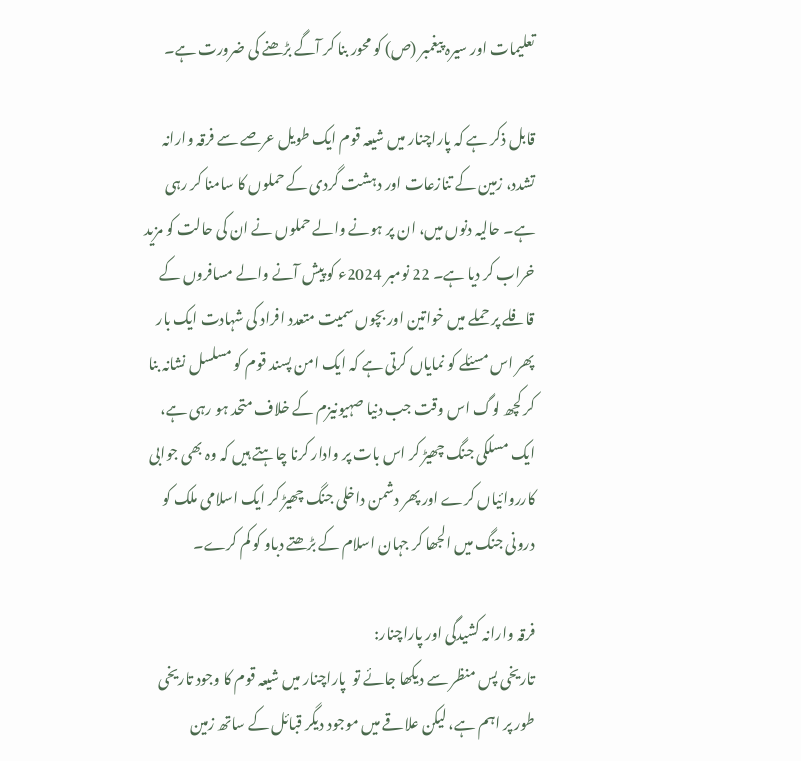تعلیمات اور سیرہ پیغمبر (ص) کو محور بنا کر آگے بڑھنے کی ضرورت ہے۔

قابل ذکر ہے کہ پاراچنار میں شیعہ قوم ایک طویل عرصے سے فرقہ وارانہ تشدد، زمین کے تنازعات اور دہشت گردی کے حملوں کا سامنا کر رہی ہے۔ حالیہ دنوں میں، ان پر ہونے والے حملوں نے ان کی حالت کو مزید خراب کر دیا ہے۔ 22 نومبر 2024ء کو پیش آنے والے مسافروں کے قافلے پر حملے میں خواتین اور بچوں سمیت متعدد افراد کی شہادت ایک بار پھر اس مسئلے کو نمایاں کرتی ہے کہ ایک امن پسند قوم کو مسلسل نشانہ بنا کر کچھ لوگ اس وقت جب دنیا صہیونیزم کے خلاف متحد ہو رہی ہے، ایک مسلکی جنگ چھیڑ کر اس بات پر وادار کرنا چاہتے ہیں کہ وہ بھی جوابی کارروائیاں کرے اور پھر دشمن داخلی جنگ چھیڑ کر ایک اسلامی ملک کو درونی جنگ میں الجھا کر جہان اسلام کے بڑھتے دباو کو کم کرے۔

فرقہ وارانہ کشیدگی اور پاراچنار:
تاریخی پس منظر سے دیکھا جائے تو  پاراچنار میں شیعہ قوم کا وجود تاریخی طور پر اہم ہے، لیکن علاقے میں موجود دیگر قبائل کے ساتھ زمین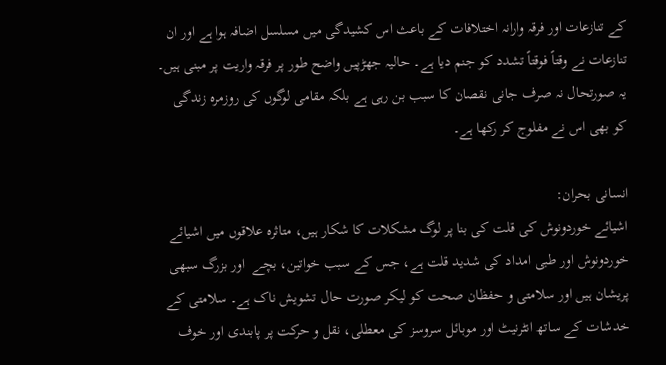کے تنازعات اور فرقہ وارانہ اختلافات کے باعث اس کشیدگی میں مسلسل اضافہ ہوا ہے اور ان تنازعات نے وقتاً فوقتاً تشدد کو جنم دیا ہے۔ حالیہ جھڑپیں واضح طور پر فرقہ واریت پر مبنی ہیں۔ یہ صورتحال نہ صرف جانی نقصان کا سبب بن رہی ہے بلکہ مقامی لوگوں کی روزمرہ زندگی کو بھی اس نے مفلوج کر رکھا ہے۔

انسانی بحران:
اشیائے خوردونوش کی قلت کی بنا پر لوگ مشکلات کا شکار ہیں، متاثرہ علاقوں میں اشیائے خوردونوش اور طبی امداد کی شدید قلت ہے، جس کے سبب خواتین، بچے  اور بزرگ سبھی پریشان ہیں اور سلامتی و حفظان صحت کو لیکر صورت حال تشویش ناک ہے۔ سلامتی کے خدشات کے ساتھ انٹرنیٹ اور موبائل سروسز کی معطلی، نقل و حرکت پر پابندی اور خوف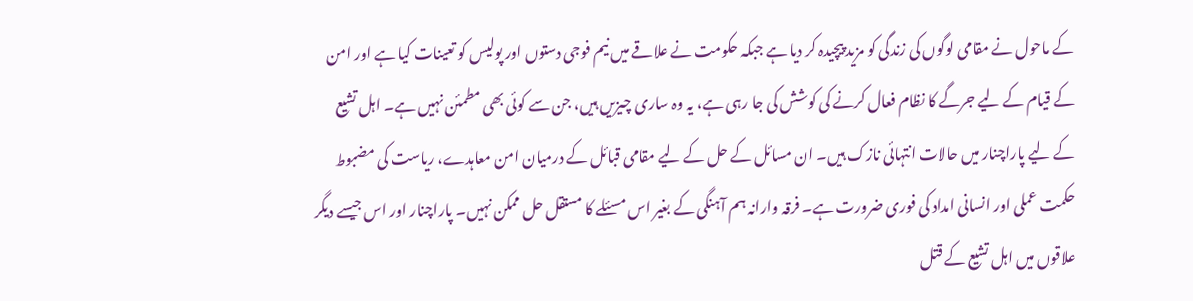کے ماحول نے مقامی لوگوں کی زندگی کو مزید پیچیدہ کر دیا ہے جبکہ حکومت نے علاقے میں نیم فوجی دستوں اور پولیس کو تعینات کیا ہے اور امن کے قیام کے لیے جرگے کا نظام فعال کرنے کی کوشش کی جا رہی ہے، یہ وہ ساری چیزیں ہیں، جن سے کوئی بھی مطمئن نہیں ہے۔ اہل تشیع کے لیے پاراچنار میں حالات انتہائی نازک ہیں۔ ان مسائل کے حل کے لیے مقامی قبائل کے درمیان امن معاہدے، ریاست کی مضبوط حکمت عملی اور انسانی امداد کی فوری ضرورت ہے۔ فرقہ وارانہ ہم آہنگی کے بغیر اس مسئلے کا مستقل حل ممکن نہیں۔ پاراچنار اور اس جیسے دیگر علاقوں میں اہل تشیع کے قتل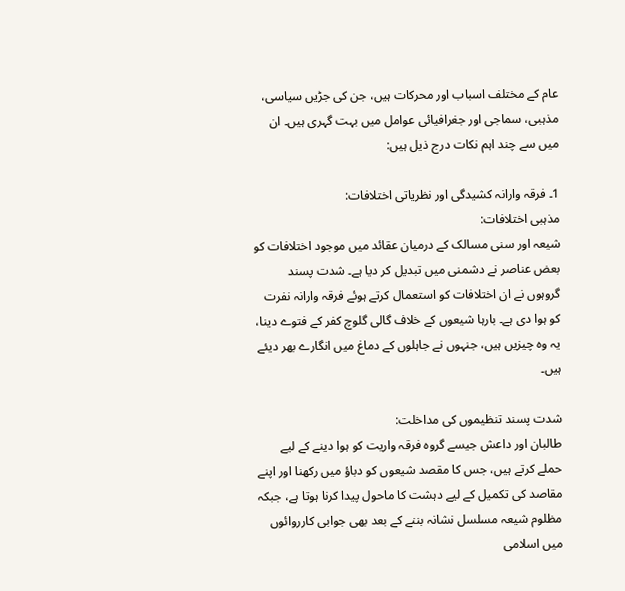عام کے مختلف اسباب اور محرکات ہیں، جن کی جڑیں سیاسی، مذہبی، سماجی اور جغرافیائی عوامل میں بہت گہری ہیں۔ ان میں سے چند اہم نکات درج ذیل ہیں:

1۔ فرقہ وارانہ کشیدگی اور نظریاتی اختلافات:
مذہبی اختلافات:
شیعہ اور سنی مسالک کے درمیان عقائد میں موجود اختلافات کو بعض عناصر نے دشمنی میں تبدیل کر دیا ہے۔ شدت پسند گروہوں نے ان اختلافات کو استعمال کرتے ہوئے فرقہ وارانہ نفرت کو ہوا دی ہے۔ بارہا شیعوں کے خلاف گالی گلوچ کفر کے فتوے دینا، یہ وہ چیزیں ہیں، جنہوں نے جاہلوں کے دماغ میں انگارے بھر دیئے ہیں۔

شدت پسند تنظیموں کی مداخلت:
طالبان اور داعش جیسے گروہ فرقہ واریت کو ہوا دینے کے لیے حملے کرتے ہیں، جس کا مقصد شیعوں کو دباؤ میں رکھنا اور اپنے مقاصد کی تکمیل کے لیے دہشت کا ماحول پیدا کرنا ہوتا ہے، جبکہ مظلوم شیعہ مسلسل نشانہ بننے کے بعد بھی جوابی کارروائوں میں اسلامی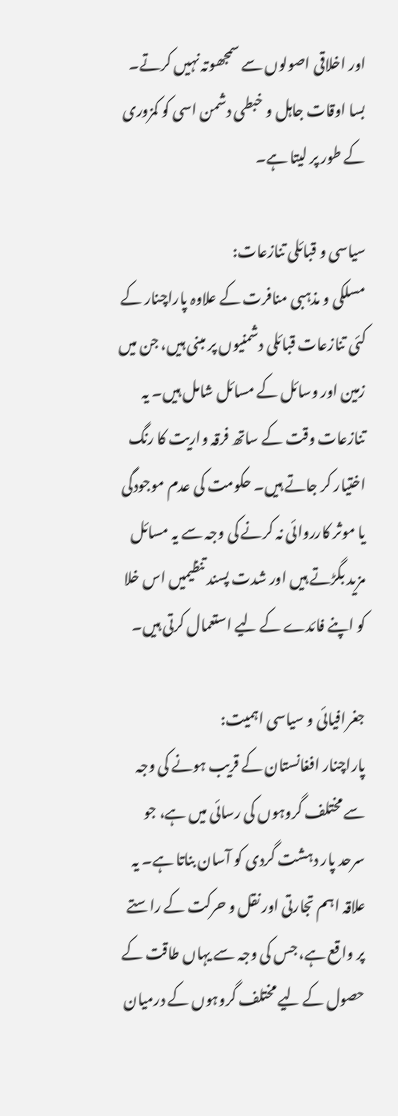اور اخلاقی اصولوں سے سمجھوتہ نہیں کرتے۔ بسا اوقات جاہل و خبطی دشمن اسی کو کمزوری کے طور پر لیتا ہے۔

سیاسی و قبائلی تنازعات:
مسلکی و مذہبی منافرت کے علاوہ پاراچنار کے کئی تنازعات قبائلی دشمنیوں پر مبنی ہیں، جن میں زمین اور وسائل کے مسائل شامل ہیں۔ یہ تنازعات وقت کے ساتھ فرقہ واریت کا رنگ اختیار کر جاتے ہیں۔ حکومت کی عدم موجودگی یا موثر کارروائی نہ کرنے کی وجہ سے یہ مسائل مزید بگڑتے ہیں اور شدت پسند تنظیمیں اس خلا کو اپنے فائدے کے لیے استعمال کرتی ہیں۔

جغرافیائی و سیاسی اہمیت:
پاراچنار افغانستان کے قریب ہونے کی وجہ سے مختلف گروہوں کی رسائی میں ہے، جو سرحد پار دہشت گردی کو آسان بناتا ہے۔ یہ علاقہ اہم تجارتی اور نقل و حرکت کے راستے پر واقع ہے، جس کی وجہ سے یہاں طاقت کے حصول کے لیے مختلف گروہوں کے درمیان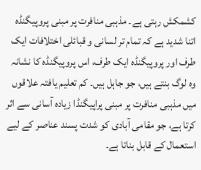کشمکش رہتی ہے۔ مذہبی منافرت پر مبنی پروپیگنڈہ اتنا شدید ہے کہ تمام تر لسانی و قبائلی اختلافات ایک طرف اور پروپیگنڈہ ایک طرف، اس پروپیگنڈہ کا نشانہ وہ لوگ بنتے ہیں، جو جاہل ہیں۔ کم تعلیم یافتہ علاقوں میں مذہبی منافرت پر مبنی پراپیگنڈا زیادہ آسانی سے اثر کرتا ہے، جو مقامی آبادی کو شدت پسند عناصر کے لیے استعمال کے قابل بناتا ہے۔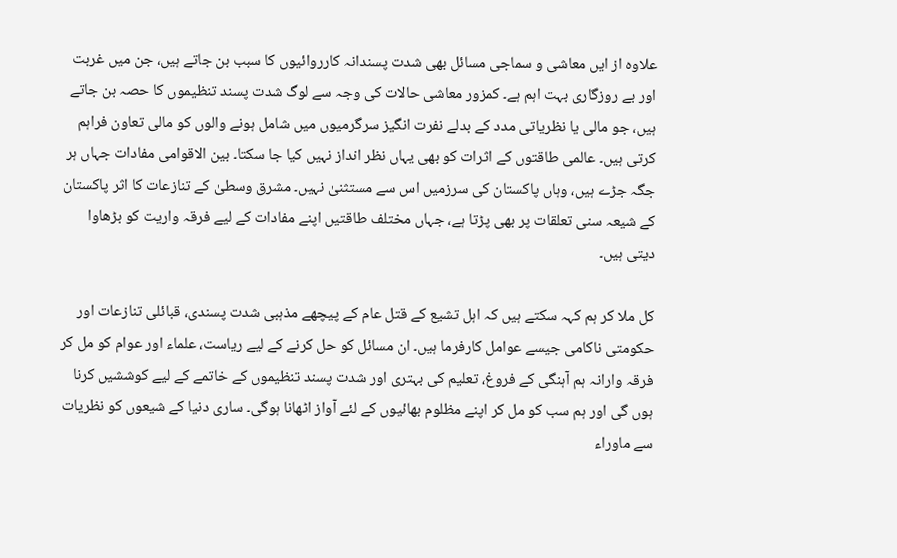علاوہ از ایں معاشی و سماجی مسائل بھی شدت پسندانہ کارروائیوں کا سبب بن جاتے ہیں، جن میں غربت اور بے روزگاری بہت اہم ہے۔ کمزور معاشی حالات کی وجہ سے لوگ شدت پسند تنظیموں کا حصہ بن جاتے ہیں، جو مالی یا نظریاتی مدد کے بدلے نفرت انگیز سرگرمیوں میں شامل ہونے والوں کو مالی تعاون فراہم کرتی ہیں۔ عالمی طاقتوں کے اثرات کو بھی یہاں نظر انداز نہیں کیا جا سکتا۔ بین الاقوامی مفادات جہاں ہر جگہ جڑے ہیں، وہاں پاکستان کی سرزمیں اس سے مستثنیٰ نہیں۔ مشرق وسطیٰ کے تنازعات کا اثر پاکستان کے شیعہ سنی تعلقات پر بھی پڑتا ہے، جہاں مختلف طاقتیں اپنے مفادات کے لیے فرقہ واریت کو بڑھاوا دیتی ہیں۔

کل ملا کر ہم کہہ سکتے ہیں کہ اہل تشیع کے قتل عام کے پیچھے مذہبی شدت پسندی، قبائلی تنازعات اور حکومتی ناکامی جیسے عوامل کارفرما ہیں۔ ان مسائل کو حل کرنے کے لیے ریاست، علماء اور عوام کو مل کر فرقہ وارانہ ہم آہنگی کے فروغ، تعلیم کی بہتری اور شدت پسند تنظیموں کے خاتمے کے لیے کوششیں کرنا ہوں گی اور ہم سب کو مل کر اپنے مظلوم بھائیوں کے لئے آواز اٹھانا ہوگی۔ ساری دنیا کے شیعوں کو نظریات سے ماوراء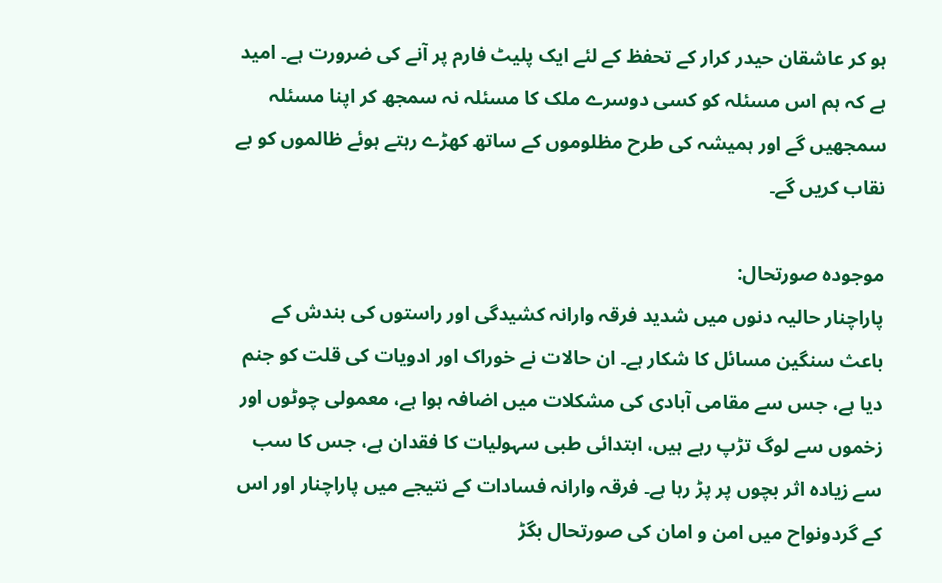ہو کر عاشقان حیدر کرار کے تحفظ کے لئے ایک پلیٹ فارم پر آنے کی ضرورت ہے۔ امید ہے کہ ہم اس مسئلہ کو کسی دوسرے ملک کا مسئلہ نہ سمجھ کر اپنا مسئلہ سمجھیں گے اور ہمیشہ کی طرح مظلوموں کے ساتھ کھڑے رہتے ہوئے ظالموں کو بے نقاب کریں گے۔

موجودہ صورتحال:
پاراچنار حالیہ دنوں میں شدید فرقہ وارانہ کشیدگی اور راستوں کی بندش کے باعث سنگین مسائل کا شکار ہے۔ ان حالات نے خوراک اور ادویات کی قلت کو جنم دیا ہے، جس سے مقامی آبادی کی مشکلات میں اضافہ ہوا ہے، معمولی چوٹوں اور زخموں سے لوگ تڑپ رہے ہیں، ابتدائی طبی سہولیات کا فقدان ہے، جس کا سب سے زیادہ اثر بچوں پر پڑ رہا ہے۔ فرقہ وارانہ فسادات کے نتیجے میں پاراچنار اور اس کے گردونواح میں امن و امان کی صورتحال بگڑ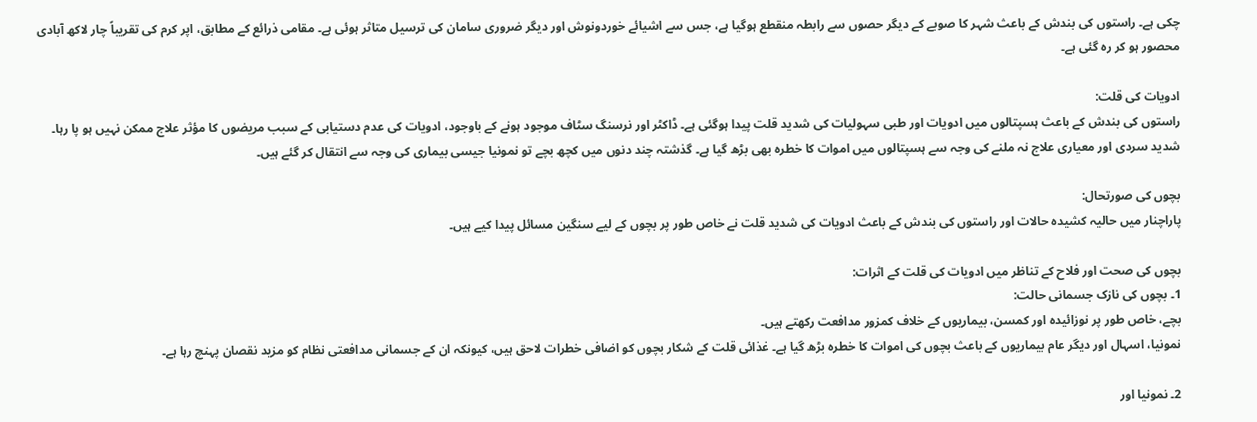چکی ہے۔ راستوں کی بندش کے باعث شہر کا صوبے کے دیگر حصوں سے رابطہ منقطع ہوگیا ہے، جس سے اشیائے خوردونوش اور دیگر ضروری سامان کی ترسیل متاثر ہوئی ہے۔ مقامی ذرائع کے مطابق، اپر کرم کی تقریباً چار لاکھ آبادی محصور ہو کر رہ گئی ہے۔

ادویات کی قلت:
راستوں کی بندش کے باعث ہسپتالوں میں ادویات اور طبی سہولیات کی شدید قلت پیدا ہوگئی ہے۔ ڈاکٹر اور نرسنگ سٹاف موجود ہونے کے باوجود، ادویات کی عدم دستیابی کے سبب مریضوں کا مؤثر علاج ممکن نہیں ہو پا رہا۔ شدید سردی اور معیاری علاج نہ ملنے کی وجہ سے ہسپتالوں میں اموات کا خطرہ بھی بڑھ گیا ہے۔ گذشتہ چند دنوں میں کچھ بچے تو نمونیا جیسی بیماری کی وجہ سے انتقال کر گئے ہیں۔

بچوں کی صورتحال:
پاراچنار میں حالیہ کشیدہ حالات اور راستوں کی بندش کے باعث ادویات کی شدید قلت نے خاص طور پر بچوں کے لیے سنگین مسائل پیدا کیے ہیں۔

بچوں کی صحت اور فلاح کے تناظر میں ادویات کی قلت کے اثرات:
1۔ بچوں کی نازک جسمانی حالت:
بچے، خاص طور پر نوزائیدہ اور کمسن، بیماریوں کے خلاف کمزور مدافعت رکھتے ہیں۔
نمونیا، اسہال اور دیگر عام بیماریوں کے باعث بچوں کی اموات کا خطرہ بڑھ گیا ہے۔ غذائی قلت کے شکار بچوں کو اضافی خطرات لاحق ہیں، کیونکہ ان کے جسمانی مدافعتی نظام کو مزید نقصان پہنچ رہا ہے۔

2۔ نمونیا اور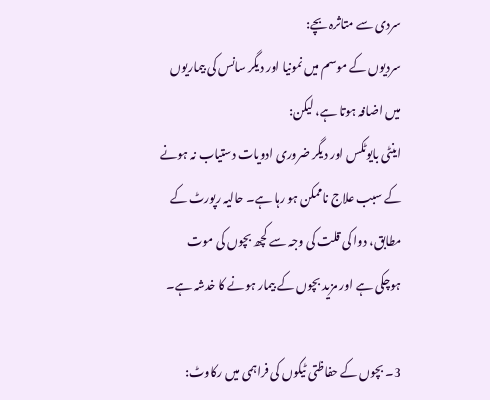سردی سے متاثرہ بچے:
سردیوں کے موسم میں نمونیا اور دیگر سانس کی بیماریوں میں اضافہ ہوتا ہے، لیکن:
اینٹی بایوٹکس اور دیگر ضروری ادویات دستیاب نہ ہونے کے سبب علاج ناممکن ہو رہا ہے۔ حالیہ رپورٹ کے مطابق، دوا کی قلت کی وجہ سے کچھ بچوں کی موت ہوچکی ہے اور مزید بچوں کے بیمار ہونے کا خدشہ ہے۔

3۔ بچوں کے حفاظتی ٹیکوں کی فراہمی میں رکاوٹ: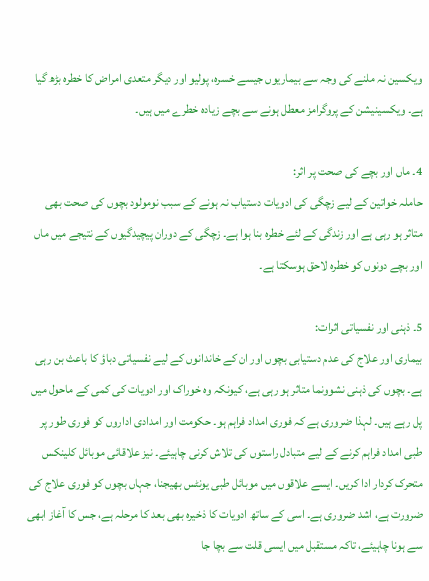ویکسین نہ ملنے کی وجہ سے بیماریوں جیسے خسرہ، پولیو اور دیگر متعدی امراض کا خطرہ بڑھ گیا ہے۔ ویکسینیشن کے پروگرامز معطل ہونے سے بچے زیادہ خطرے میں ہیں۔

4۔ ماں اور بچے کی صحت پر اثر:
حاملہ خواتین کے لیے زچگی کی ادویات دستیاب نہ ہونے کے سبب نومولود بچوں کی صحت بھی متاثر ہو رہی ہے اور زندگی کے لئے خطرہ بنا ہوا ہے۔ زچگی کے دوران پیچیدگیوں کے نتیجے میں ماں اور بچے دونوں کو خطرہ لاحق ہوسکتا ہے۔

5۔ ذہنی اور نفسیاتی اثرات:
بیماری اور علاج کی عدم دستیابی بچوں اور ان کے خاندانوں کے لیے نفسیاتی دباؤ کا باعث بن رہی ہے۔ بچوں کی ذہنی نشوونما متاثر ہو رہی ہے، کیونکہ وہ خوراک اور ادویات کی کمی کے ماحول میں پل رہے ہیں۔ لہذا ضروری ہے کہ فوری امداد فراہم ہو۔ حکومت اور امدادی اداروں کو فوری طور پر طبی امداد فراہم کرنے کے لیے متبادل راستوں کی تلاش کرنی چاہیئے۔ نیز علاقائی موبائل کلینکس متحرک کردار ادا کریں۔ ایسے علاقوں میں موبائل طبی یونٹس بھیجنا، جہاں بچوں کو فوری علاج کی ضرورت ہے، اشد ضروری ہے۔ اسی کے ساتھ ادویات کا ذخیرہ بھی بعد کا مرحلہ ہے، جس کا آغاز ابھی سے ہونا چاہیئے، تاکہ مستقبل میں ایسی قلت سے بچا جا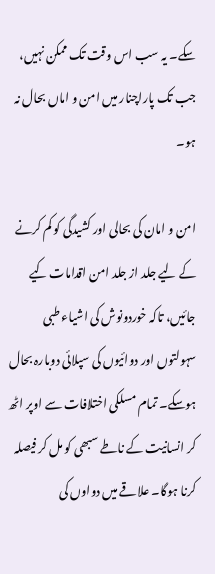سکے۔ یہ سب اس وقت تک ممکن نہیں، جب تک پاراچنار میں امن و اماں بحال نہ ہو۔

امن و امان کی بحالی اور کشیدگی کو کم کرنے کے لیے جلد از جلد امن اقدامات کیے جائیں، تاکہ خوردونوش کی اشیاء طبی سہولتوں اور دوائیوں کی سپلائی دوبارہ بحال ہوسکے۔ تمام مسلکی اختلافات سے اوپر اٹھ کر انسانیت کے ناطے سبھی کو مل کر فیصلہ کرنا ہوگا۔ علاقے میں دواوں کی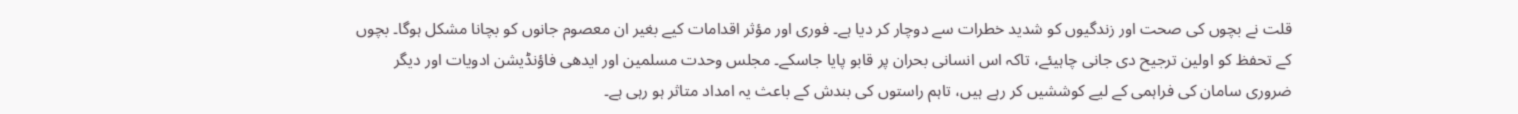قلت نے بچوں کی صحت اور زندگیوں کو شدید خطرات سے دوچار کر دیا ہے۔ فوری اور مؤثر اقدامات کیے بغیر ان معصوم جانوں کو بچانا مشکل ہوگا۔ بچوں کے تحفظ کو اولین ترجیح دی جانی چاہیئے، تاکہ اس انسانی بحران پر قابو پایا جاسکے۔ مجلس وحدت مسلمین اور ایدھی فاؤنڈیشن ادویات اور دیگر ضروری سامان کی فراہمی کے لیے کوششیں کر رہے ہیں، تاہم راستوں کی بندش کے باعث یہ امداد متاثر ہو رہی ہے۔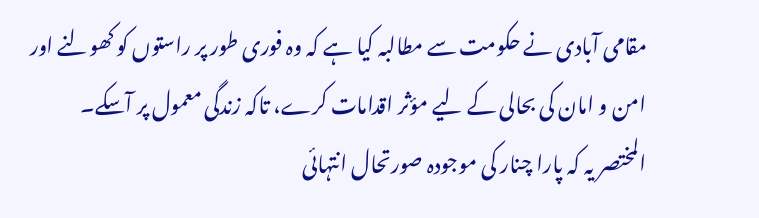مقامی آبادی نے حکومت سے مطالبہ کیا ہے کہ وہ فوری طور پر راستوں کو کھولنے اور امن و امان کی بحالی کے لیے مؤثر اقدامات کرے، تاکہ زندگی معمول پر آسکے۔ المختصر یہ کہ پارا چنار کی موجودہ صورتحال انتہائی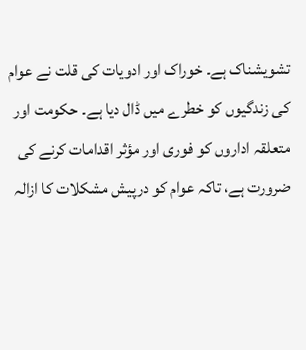تشویشناک ہے۔ خوراک اور ادویات کی قلت نے عوام کی زندگیوں کو خطرے میں ڈال دیا ہے۔ حکومت اور متعلقہ اداروں کو فوری اور مؤثر اقدامات کرنے کی ضرورت ہے، تاکہ عوام کو درپیش مشکلات کا ازالہ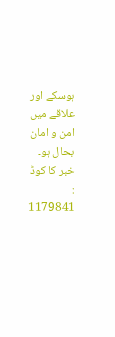ہوسکے اور علاقے میں امن و امان بحال ہو۔
خبر کا کوڈ : 1179841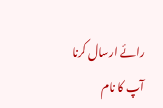رائے ارسال کرنا
آپ کا نام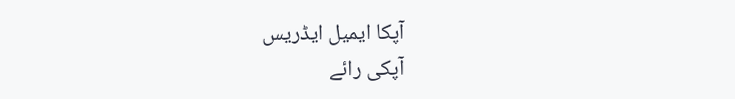آپکا ایمیل ایڈریس
آپکی رائے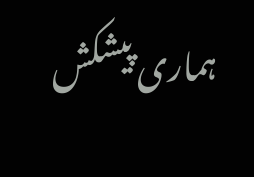ہماری پیشکش